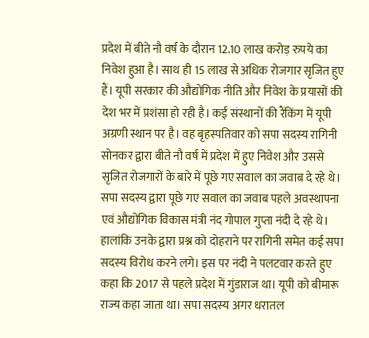प्रदेश में बीते नौ वर्ष के दौरान 12.10 लाख करोड़ रुपये का निवेश हुआ है। साथ ही 15 लाख से अधिक रोजगार सृजित हुए हैं। यूपी सरकार की औद्योगिक नीति और निवेश के प्रयासों की देश भर में प्रशंसा हो रही है। कई संस्थानों की रैंकिंग में यूपी अग्रणी स्थान पर है। वह बृहस्पतिवार को सपा सदस्य रागिनी सोनकर द्वारा बीते नौ वर्ष में प्रदेश में हुए निवेश और उससे सृजित रोजगारों के बारे में पूछे गए सवाल का जवाब दे रहे थे।
सपा सदस्य द्वारा पूछे गए सवाल का जवाब पहले अवस्थापना एवं औद्योगिक विकास मंत्री नंद गोपाल गुप्ता नंदी दे रहे थे। हालांकि उनके द्वारा प्रश्न को दोहराने पर रागिनी समेत कई सपा सदस्य विरोध करने लगे। इस पर नंदी ने पलटवार करते हुए कहा कि 2017 से पहले प्रदेश में गुंडाराज था। यूपी को बीमारू राज्य कहा जाता था। सपा सदस्य अगर धरातल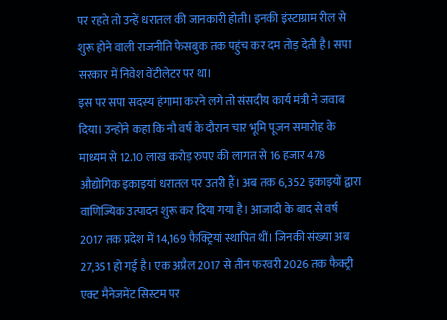पर रहते तो उन्हें धरातल की जानकारी होती। इनकी इंस्टाग्राम रील से शुरू होने वाली राजनीति फेसबुक तक पहुंच कर दम तोड़ देती है। सपा सरकार में निवेश वेंटीलेटर पर था।
इस पर सपा सदस्य हंगामा करने लगे तो संसदीय कार्य मंत्री ने जवाब दिया। उन्होंने कहा कि नौ वर्ष के दौरान चार भूमि पूजन समारोह के माध्यम से 12.10 लाख करोड़ रुपए की लागत से 16 हजार 478 औद्योगिक इकाइयां धरातल पर उतरी हैं। अब तक 6,352 इकाइयों द्वारा वाणिज्यिक उत्पादन शुरू कर दिया गया है। आजादी के बाद से वर्ष 2017 तक प्रदेश में 14,169 फैक्ट्रियां स्थापित थीं। जिनकी संख्या अब 27,351 हो गई है। एक अप्रैल 2017 से तीन फरवरी 2026 तक फैक्ट्री एक्ट मैनेजमेंट सिस्टम पर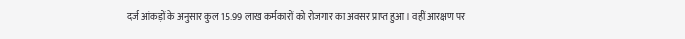दर्ज आंकड़ों के अनुसार कुल 15.99 लाख कर्मकारों को रोजगार का अवसर प्राप्त हुआ। वहीं आरक्षण पर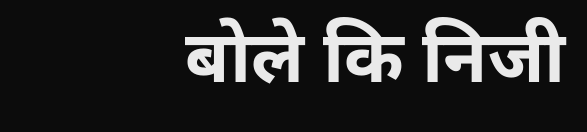बोले कि निजी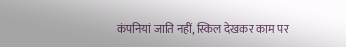कंपनियां जाति नहीं, स्किल देखकर काम पर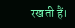रखती हैं।